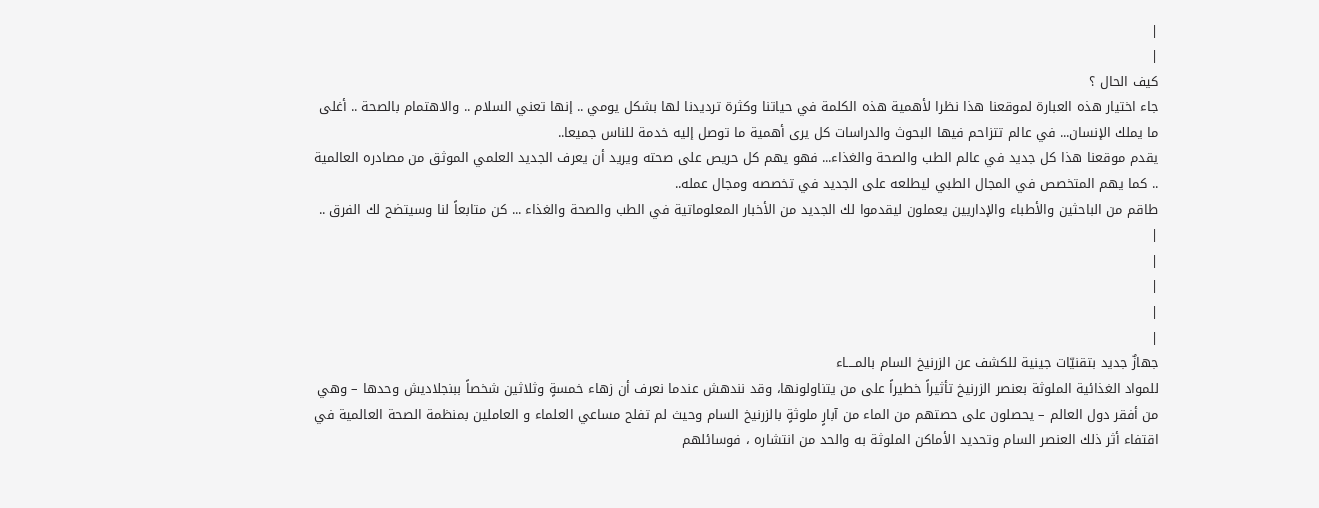|
|
كيف الحال ؟
جاء اختيار هذه العبارة لموقعنا هذا نظرا لأهمية هذه الكلمة في حياتنا وكثرة ترديدنا لها بشكل يومي .. إنها تعني السلام .. والاهتمام بالصحة .. أغلى ما يملك الإنسان... في عالم تتزاحم فيها البحوث والدراسات كل يرى أهمية ما توصل إليه خدمة للناس جميعا..
يقدم موقعنا هذا كل جديد في عالم الطب والصحة والغذاء... فهو يهم كل حريص على صحته ويريد أن يعرف الجديد العلمي الموثق من مصادره العالمية .. كما يهم المتخصص في المجال الطبي ليطلعه على الجديد في تخصصه ومجال عمله..
طاقم من الباحثين والأطباء والإداريين يعملون ليقدموا لك الجديد من الأخبار المعلوماتية في الطب والصحة والغذاء ... كن متابعاً لنا وسيتضح لك الفرق ..
|
|
|
|
|
جهازٌ جديد بتقنيّات جينية للكشف عن الزرنيخ السام بالمــــاء
للمواد الغذائية الملوثة بعنصر الزرنيخ تأثيراً خطيراً على من يتناولونها، وقد نندهش عندما نعرف أن زهاء خمسةٍ وثلاثين شخصاً ببنجلاديش وحدها – وهي من أفقر دول العالم – يحصلون على حصتهم من الماء من آبارٍ ملوثةٍ بالزرنيخ السام وحيث لم تفلح مساعي العلماء و العاملين بمنظمة الصحة العالمية في اقتفاء أثر ذلك العنصر السام وتحديد الأماكن الملوثة به والحد من انتشاره ، فوسائلهم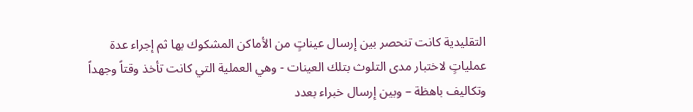التقليدية كانت تنحصر بين إرسال عيناتٍ من الأماكن المشكوك بها ثم إجراء عدة عملياتٍ لاختبار مدى التلوث بتلك العينات - وهي العملية التي كانت تأخذ وقتاً وجهداً وتكاليف باهظة – وبين إرسال خبراء بعدد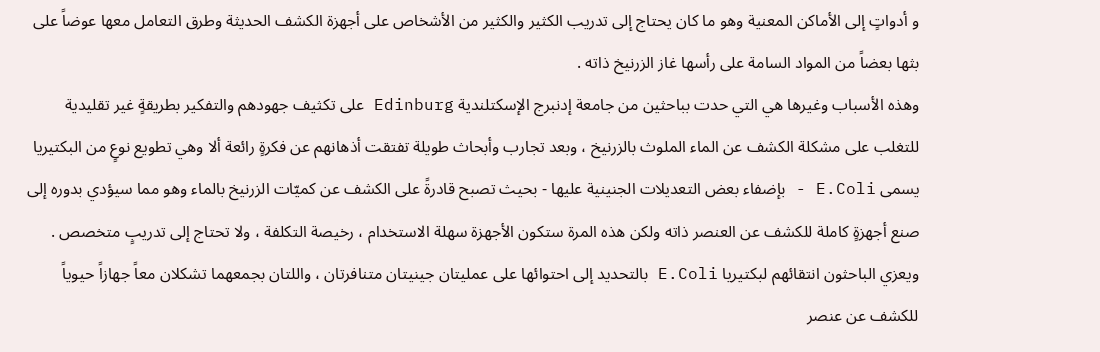و أدواتٍ إلى الأماكن المعنية وهو ما كان يحتاج إلى تدريب الكثير والكثير من الأشخاص على أجهزة الكشف الحديثة وطرق التعامل معها عوضاً على بثها بعضاً من المواد السامة على رأسها غاز الزرنيخ ذاته .
وهذه الأسباب وغيرها هي التي حدت بباحثين من جامعة إدنبرج الإسكتلندية Edinburg على تكثيف جهودهم والتفكير بطريقةٍ غير تقليدية للتغلب على مشكلة الكشف عن الماء الملوث بالزرنيخ ، وبعد تجارب وأبحاث طويلة تفتقت أذهانهم عن فكرةٍ رائعة ألا وهي تطويع نوعٍ من البكتيريا يسمى E.Coli - بإضفاء بعض التعديلات الجنينية عليها - بحيث تصبح قادرةً على الكشف عن كميّات الزرنيخ بالماء وهو مما سيؤدي بدوره إلى صنع أجهزةٍ كاملة للكشف عن العنصر ذاته ولكن هذه المرة ستكون الأجهزة سهلة الاستخدام ، رخيصة التكلفة ، ولا تحتاج إلى تدريبٍ متخصص .
ويعزي الباحثون انتقائهم لبكتيريا E.Coli بالتحديد إلى احتوائها على عمليتان جينيتان متنافرتان ، واللتان بجمعهما تشكلان معاً جهازاً حيوياً للكشف عن عنصر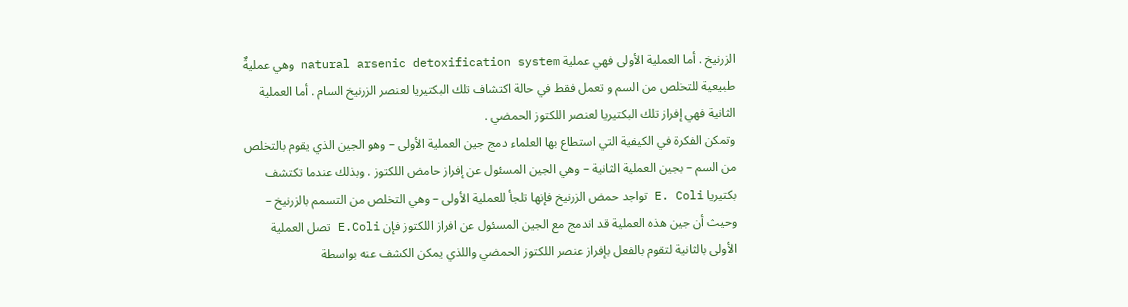الزرنيخ . أما العملية الأولى فهي عملية natural arsenic detoxification system وهي عمليةٌ طبيعية للتخلص من السم و تعمل فقط في حالة اكتشاف تلك البكتيريا لعنصر الزرنيخ السام . أما العملية الثانية فهي إفراز تلك البكتيريا لعنصر اللكتوز الحمضي .
وتمكن الفكرة في الكيفية التي استطاع بها العلماء دمج جين العملية الأولى – وهو الجين الذي يقوم بالتخلص من السم – بجين العملية الثانية – وهي الجين المسئول عن إفراز حامض اللكتوز . وبذلك عندما تكتشف بكتيريا E. Coli تواجد حمض الزرنيخ فإنها تلجأ للعملية الأولى – وهي التخلص من التسمم بالزرنيخ – وحيث أن جين هذه العملية قد اندمج مع الجين المسئول عن افراز اللكتوز فإن E.Coli تصل العملية الأولى بالثانية لتقوم بالفعل بإفراز عنصر اللكتوز الحمضي واللذي يمكن الكشف عنه بواسطة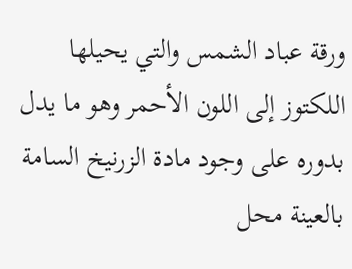ورقة عباد الشمس والتي يحيلها اللكتوز إلى اللون الأحمر وهو ما يدل بدوره على وجود مادة الزرنيخ السامة بالعينة محل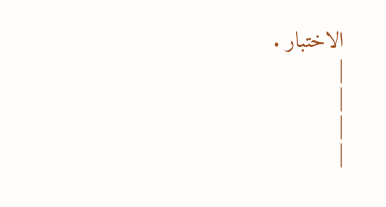الاختبار .
|
|
|
|